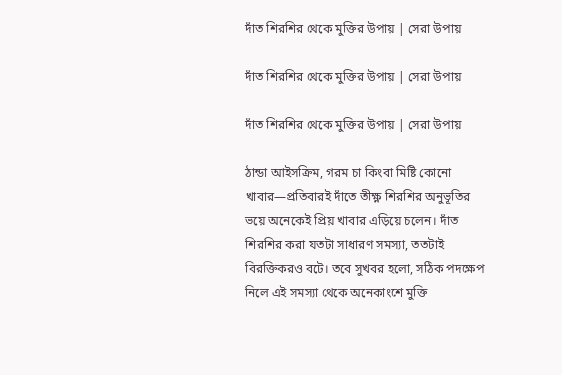দাঁত শিরশির থেকে মুক্তির উপায় | সেরা উপায়

দাঁত শিরশির থেকে মুক্তির উপায় | সেরা উপায়

দাঁত শিরশির থেকে মুক্তির উপায় | সেরা উপায়

ঠান্ডা আইসক্রিম, গরম চা কিংবা মিষ্টি কোনো খাবার—প্রতিবারই দাঁতে তীক্ষ্ণ শিরশির অনুভূতির ভয়ে অনেকেই প্রিয় খাবার এড়িয়ে চলেন। দাঁত শিরশির করা যতটা সাধারণ সমস্যা, ততটাই বিরক্তিকরও বটে। তবে সুখবর হলো, সঠিক পদক্ষেপ নিলে এই সমস্যা থেকে অনেকাংশে মুক্তি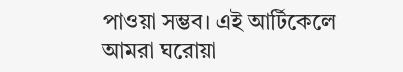পাওয়া সম্ভব। এই আর্টিকেলে আমরা ঘরোয়া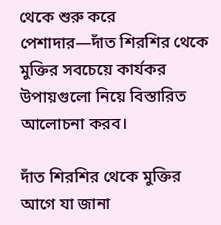থেকে শুরু করে পেশাদার—দাঁত শিরশির থেকে মুক্তির সবচেয়ে কার্যকর উপায়গুলো নিয়ে বিস্তারিত আলোচনা করব।

দাঁত শিরশির থেকে মুক্তির আগে যা জানা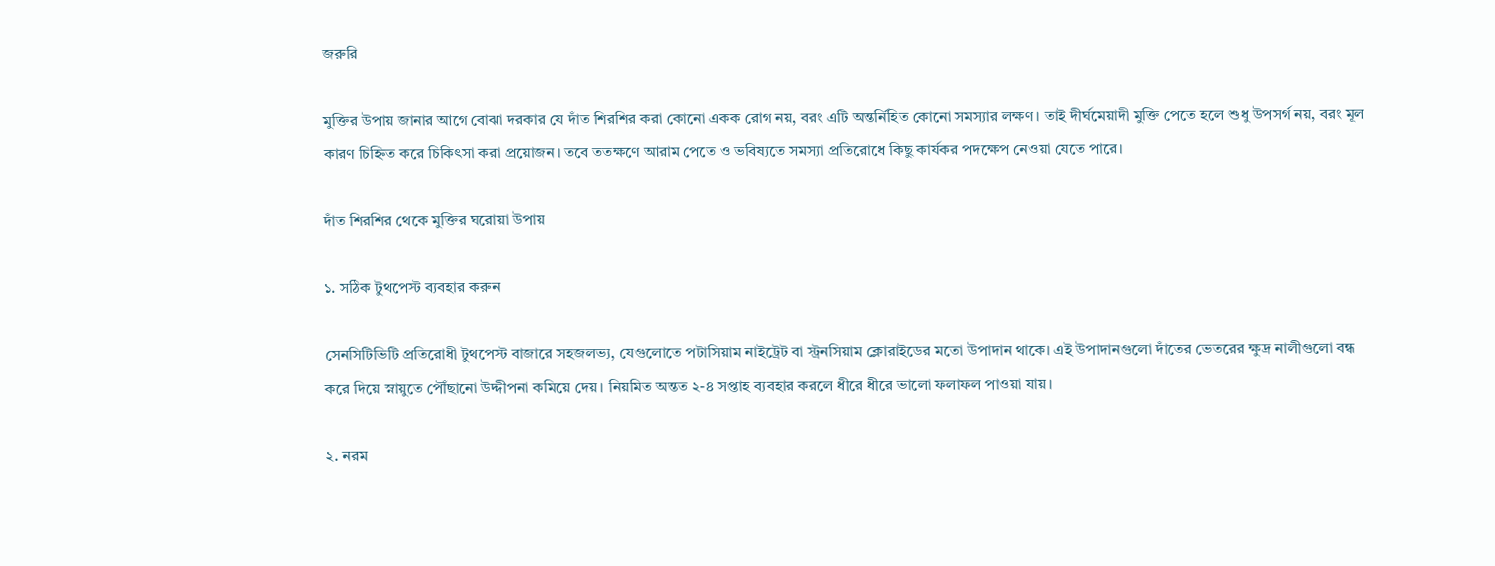জরুরি

মুক্তির উপায় জানার আগে বোঝা দরকার যে দাঁত শিরশির করা কোনো একক রোগ নয়, বরং এটি অন্তর্নিহিত কোনো সমস্যার লক্ষণ। তাই দীর্ঘমেয়াদী মুক্তি পেতে হলে শুধু উপসর্গ নয়, বরং মূল কারণ চিহ্নিত করে চিকিৎসা করা প্রয়োজন। তবে ততক্ষণে আরাম পেতে ও ভবিষ্যতে সমস্যা প্রতিরোধে কিছু কার্যকর পদক্ষেপ নেওয়া যেতে পারে।

দাঁত শিরশির থেকে মুক্তির ঘরোয়া উপায়

১. সঠিক টুথপেস্ট ব্যবহার করুন

সেনসিটিভিটি প্রতিরোধী টুথপেস্ট বাজারে সহজলভ্য, যেগুলোতে পটাসিয়াম নাইট্রেট বা স্ট্রনসিয়াম ক্লোরাইডের মতো উপাদান থাকে। এই উপাদানগুলো দাঁতের ভেতরের ক্ষুদ্র নালীগুলো বন্ধ করে দিয়ে স্নায়ুতে পৌঁছানো উদ্দীপনা কমিয়ে দেয়। নিয়মিত অন্তত ২-৪ সপ্তাহ ব্যবহার করলে ধীরে ধীরে ভালো ফলাফল পাওয়া যায়।

২. নরম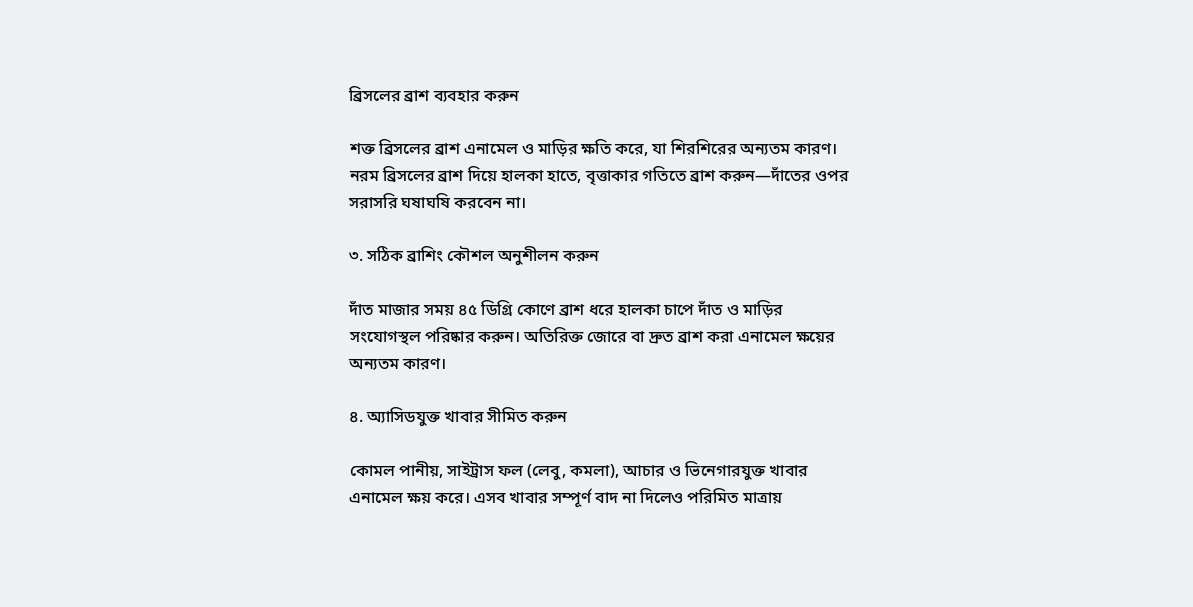ব্রিসলের ব্রাশ ব্যবহার করুন

শক্ত ব্রিসলের ব্রাশ এনামেল ও মাড়ির ক্ষতি করে, যা শিরশিরের অন্যতম কারণ। নরম ব্রিসলের ব্রাশ দিয়ে হালকা হাতে, বৃত্তাকার গতিতে ব্রাশ করুন—দাঁতের ওপর সরাসরি ঘষাঘষি করবেন না।

৩. সঠিক ব্রাশিং কৌশল অনুশীলন করুন

দাঁত মাজার সময় ৪৫ ডিগ্রি কোণে ব্রাশ ধরে হালকা চাপে দাঁত ও মাড়ির সংযোগস্থল পরিষ্কার করুন। অতিরিক্ত জোরে বা দ্রুত ব্রাশ করা এনামেল ক্ষয়ের অন্যতম কারণ।

৪. অ্যাসিডযুক্ত খাবার সীমিত করুন

কোমল পানীয়, সাইট্রাস ফল (লেবু, কমলা), আচার ও ভিনেগারযুক্ত খাবার এনামেল ক্ষয় করে। এসব খাবার সম্পূর্ণ বাদ না দিলেও পরিমিত মাত্রায়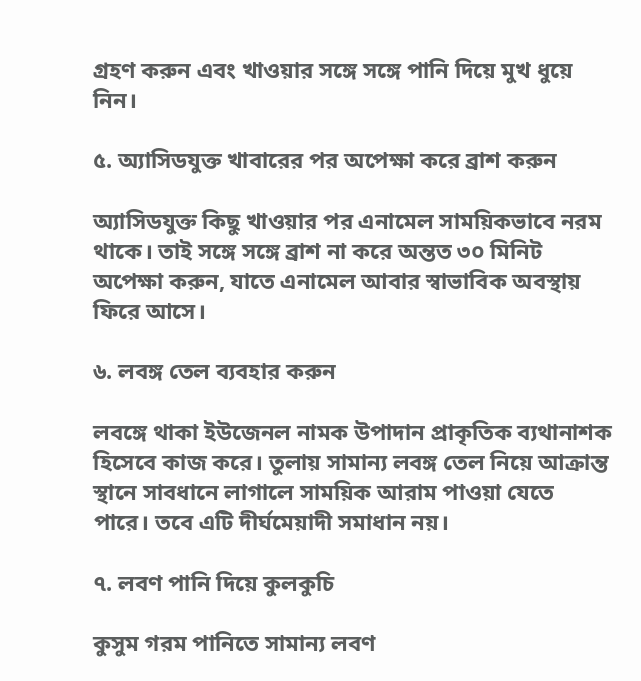গ্রহণ করুন এবং খাওয়ার সঙ্গে সঙ্গে পানি দিয়ে মুখ ধুয়ে নিন।

৫. অ্যাসিডযুক্ত খাবারের পর অপেক্ষা করে ব্রাশ করুন

অ্যাসিডযুক্ত কিছু খাওয়ার পর এনামেল সাময়িকভাবে নরম থাকে। তাই সঙ্গে সঙ্গে ব্রাশ না করে অন্তত ৩০ মিনিট অপেক্ষা করুন, যাতে এনামেল আবার স্বাভাবিক অবস্থায় ফিরে আসে।

৬. লবঙ্গ তেল ব্যবহার করুন

লবঙ্গে থাকা ইউজেনল নামক উপাদান প্রাকৃতিক ব্যথানাশক হিসেবে কাজ করে। তুলায় সামান্য লবঙ্গ তেল নিয়ে আক্রান্ত স্থানে সাবধানে লাগালে সাময়িক আরাম পাওয়া যেতে পারে। তবে এটি দীর্ঘমেয়াদী সমাধান নয়।

৭. লবণ পানি দিয়ে কুলকুচি

কুসুম গরম পানিতে সামান্য লবণ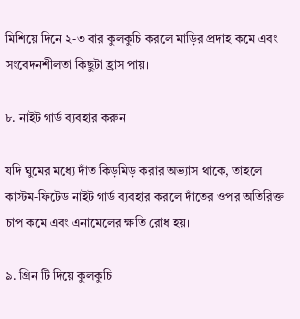মিশিয়ে দিনে ২-৩ বার কুলকুচি করলে মাড়ির প্রদাহ কমে এবং সংবেদনশীলতা কিছুটা হ্রাস পায়।

৮. নাইট গার্ড ব্যবহার করুন

যদি ঘুমের মধ্যে দাঁত কিড়মিড় করার অভ্যাস থাকে, তাহলে কাস্টম-ফিটেড নাইট গার্ড ব্যবহার করলে দাঁতের ওপর অতিরিক্ত চাপ কমে এবং এনামেলের ক্ষতি রোধ হয়।

৯. গ্রিন টি দিয়ে কুলকুচি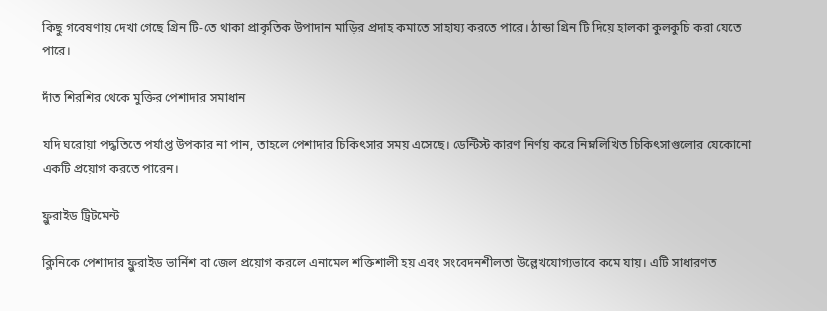কিছু গবেষণায় দেখা গেছে গ্রিন টি-তে থাকা প্রাকৃতিক উপাদান মাড়ির প্রদাহ কমাতে সাহায্য করতে পারে। ঠান্ডা গ্রিন টি দিয়ে হালকা কুলকুচি করা যেতে পারে।

দাঁত শিরশির থেকে মুক্তির পেশাদার সমাধান

যদি ঘরোয়া পদ্ধতিতে পর্যাপ্ত উপকার না পান, তাহলে পেশাদার চিকিৎসার সময় এসেছে। ডেন্টিস্ট কারণ নির্ণয় করে নিম্নলিখিত চিকিৎসাগুলোর যেকোনো একটি প্রয়োগ করতে পারেন।

ফ্লুরাইড ট্রিটমেন্ট

ক্লিনিকে পেশাদার ফ্লুরাইড ভার্নিশ বা জেল প্রয়োগ করলে এনামেল শক্তিশালী হয় এবং সংবেদনশীলতা উল্লেখযোগ্যভাবে কমে যায়। এটি সাধারণত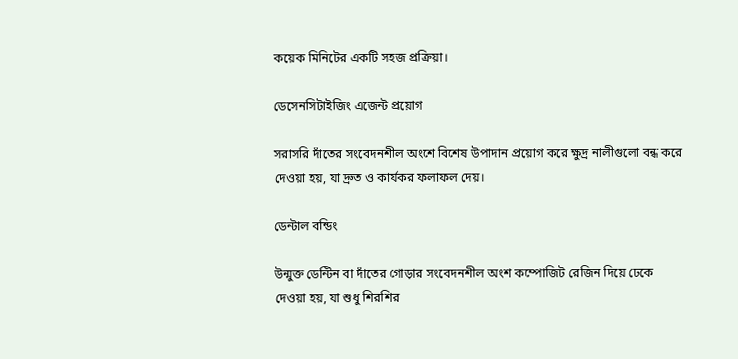কয়েক মিনিটের একটি সহজ প্রক্রিয়া।

ডেসেনসিটাইজিং এজেন্ট প্রয়োগ

সরাসরি দাঁতের সংবেদনশীল অংশে বিশেষ উপাদান প্রয়োগ করে ক্ষুদ্র নালীগুলো বন্ধ করে দেওয়া হয়, যা দ্রুত ও কার্যকর ফলাফল দেয়।

ডেন্টাল বন্ডিং

উন্মুক্ত ডেন্টিন বা দাঁতের গোড়ার সংবেদনশীল অংশ কম্পোজিট রেজিন দিয়ে ঢেকে দেওয়া হয়, যা শুধু শিরশির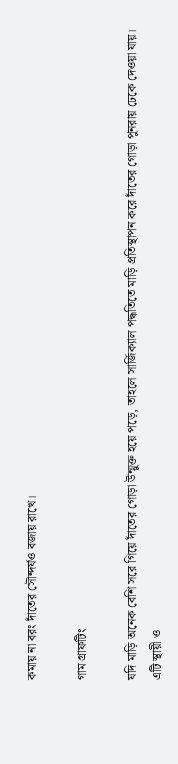কমায় না বরং দাঁতের সৌন্দর্যও বজায় রাখে।

গাম গ্রাফটিং

যদি মাড়ি অনেক বেশি সরে গিয়ে দাঁতের গোড়া উন্মুক্ত হয়ে পড়ে, তাহলে সার্জিক্যাল পদ্ধতিতে মাড়ি প্রতিস্থাপন করে দাঁতের গোড়া পুনরায় ঢেকে দেওয়া যায়। এটি স্থায়ী ও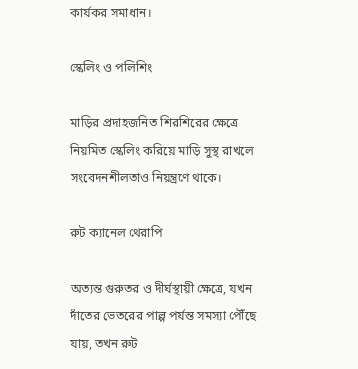কার্যকর সমাধান।

স্কেলিং ও পলিশিং

মাড়ির প্রদাহজনিত শিরশিরের ক্ষেত্রে নিয়মিত স্কেলিং করিয়ে মাড়ি সুস্থ রাখলে সংবেদনশীলতাও নিয়ন্ত্রণে থাকে।

রুট ক্যানেল থেরাপি

অত্যন্ত গুরুতর ও দীর্ঘস্থায়ী ক্ষেত্রে, যখন দাঁতের ভেতরের পাল্প পর্যন্ত সমস্যা পৌঁছে যায়, তখন রুট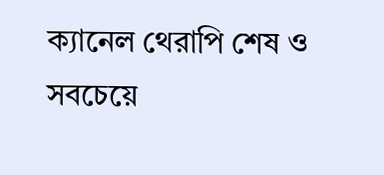ক্যানেল থেরাপি শেষ ও সবচেয়ে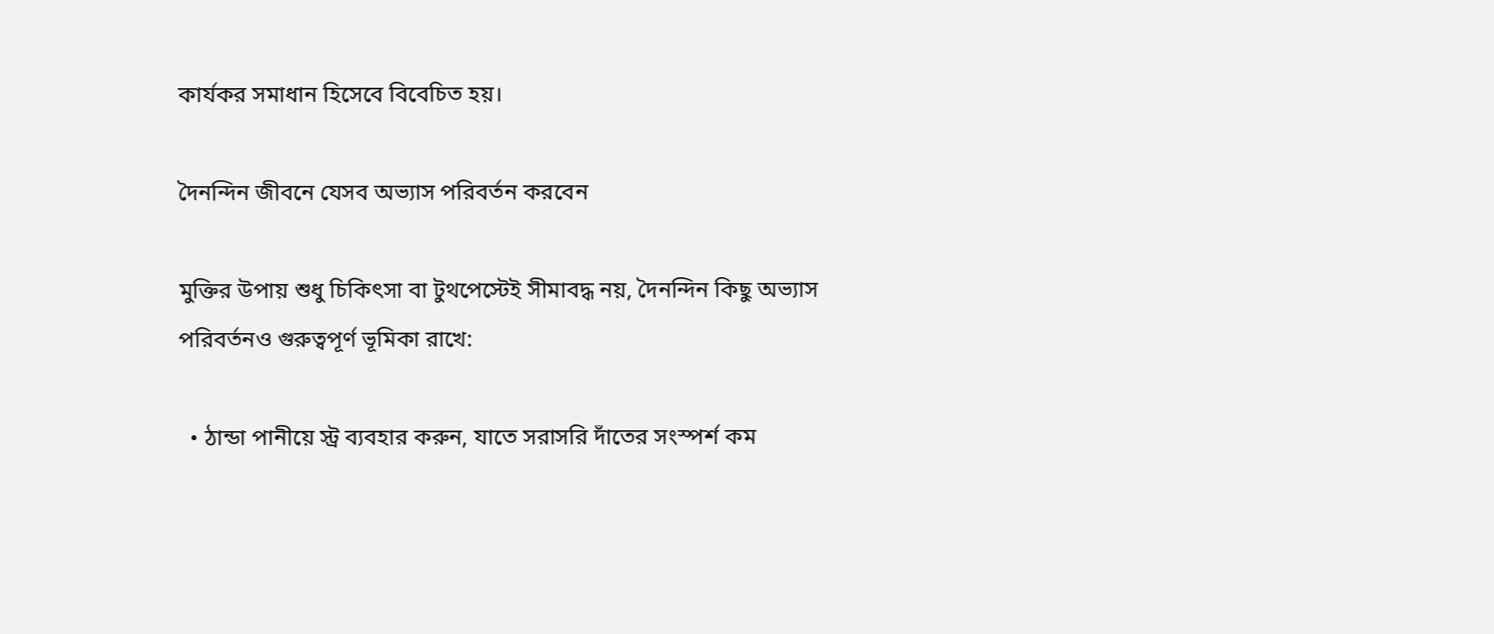কার্যকর সমাধান হিসেবে বিবেচিত হয়।

দৈনন্দিন জীবনে যেসব অভ্যাস পরিবর্তন করবেন

মুক্তির উপায় শুধু চিকিৎসা বা টুথপেস্টেই সীমাবদ্ধ নয়, দৈনন্দিন কিছু অভ্যাস পরিবর্তনও গুরুত্বপূর্ণ ভূমিকা রাখে:

  • ঠান্ডা পানীয়ে স্ট্র ব্যবহার করুন, যাতে সরাসরি দাঁতের সংস্পর্শ কম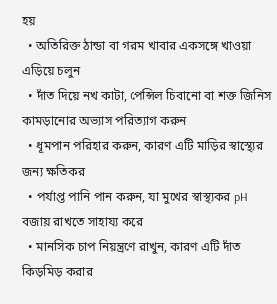হয়
  • অতিরিক্ত ঠান্ডা বা গরম খাবার একসঙ্গে খাওয়া এড়িয়ে চলুন
  • দাঁত দিয়ে নখ কাটা, পেন্সিল চিবানো বা শক্ত জিনিস কামড়ানোর অভ্যাস পরিত্যাগ করুন
  • ধূমপান পরিহার করুন, কারণ এটি মাড়ির স্বাস্থ্যের জন্য ক্ষতিকর
  • পর্যাপ্ত পানি পান করুন, যা মুখের স্বাস্থ্যকর pH বজায় রাখতে সাহায্য করে
  • মানসিক চাপ নিয়ন্ত্রণে রাখুন, কারণ এটি দাঁত কিড়মিড় করার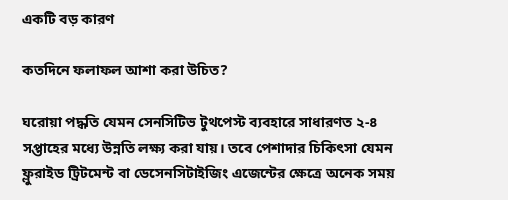একটি বড় কারণ

কতদিনে ফলাফল আশা করা উচিত?

ঘরোয়া পদ্ধতি যেমন সেনসিটিভ টুথপেস্ট ব্যবহারে সাধারণত ২-৪ সপ্তাহের মধ্যে উন্নতি লক্ষ্য করা যায়। তবে পেশাদার চিকিৎসা যেমন ফ্লুরাইড ট্রিটমেন্ট বা ডেসেনসিটাইজিং এজেন্টের ক্ষেত্রে অনেক সময়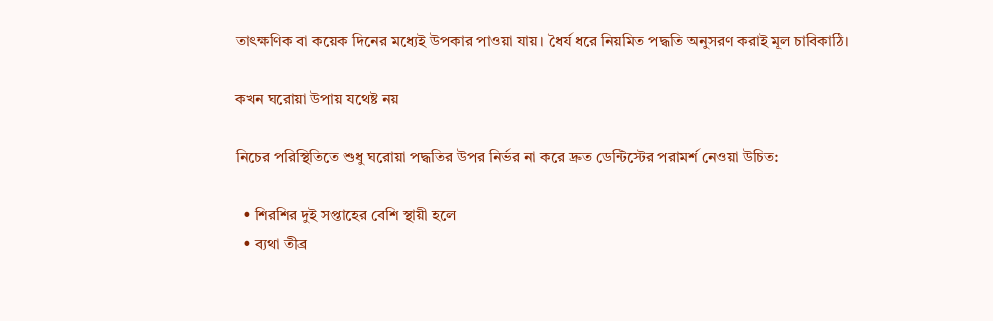তাৎক্ষণিক বা কয়েক দিনের মধ্যেই উপকার পাওয়া যায়। ধৈর্য ধরে নিয়মিত পদ্ধতি অনুসরণ করাই মূল চাবিকাঠি।

কখন ঘরোয়া উপায় যথেষ্ট নয়

নিচের পরিস্থিতিতে শুধু ঘরোয়া পদ্ধতির উপর নির্ভর না করে দ্রুত ডেন্টিস্টের পরামর্শ নেওয়া উচিত:

  • শিরশির দুই সপ্তাহের বেশি স্থায়ী হলে
  • ব্যথা তীব্র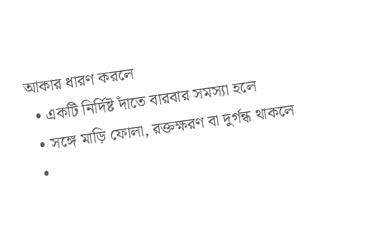আকার ধারণ করলে
  • একটি নির্দিষ্ট দাঁতে বারবার সমস্যা হলে
  • সঙ্গে মাড়ি ফোলা, রক্তক্ষরণ বা দুর্গন্ধ থাকলে
  •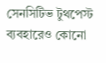সেনসিটিভ টুথপেস্ট ব্যবহারেও কোনো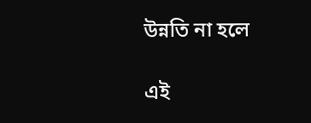উন্নতি না হলে

এই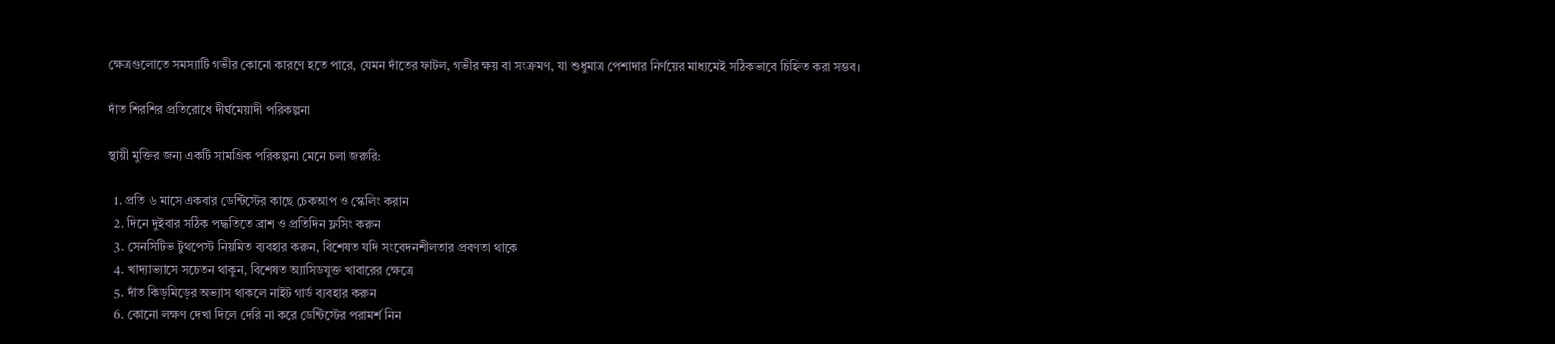ক্ষেত্রগুলোতে সমস্যাটি গভীর কোনো কারণে হতে পারে, যেমন দাঁতের ফাটল, গভীর ক্ষয় বা সংক্রমণ, যা শুধুমাত্র পেশাদার নির্ণয়ের মাধ্যমেই সঠিকভাবে চিহ্নিত করা সম্ভব।

দাঁত শিরশির প্রতিরোধে দীর্ঘমেয়াদী পরিকল্পনা

স্থায়ী মুক্তির জন্য একটি সামগ্রিক পরিকল্পনা মেনে চলা জরুরি:

  1. প্রতি ৬ মাসে একবার ডেন্টিস্টের কাছে চেকআপ ও স্কেলিং করান
  2. দিনে দুইবার সঠিক পদ্ধতিতে ব্রাশ ও প্রতিদিন ফ্লসিং করুন
  3. সেনসিটিভ টুথপেস্ট নিয়মিত ব্যবহার করুন, বিশেষত যদি সংবেদনশীলতার প্রবণতা থাকে
  4. খাদ্যাভ্যাসে সচেতন থাকুন, বিশেষত অ্যাসিডযুক্ত খাবারের ক্ষেত্রে
  5. দাঁত কিড়মিড়ের অভ্যাস থাকলে নাইট গার্ড ব্যবহার করুন
  6. কোনো লক্ষণ দেখা দিলে দেরি না করে ডেন্টিস্টের পরামর্শ নিন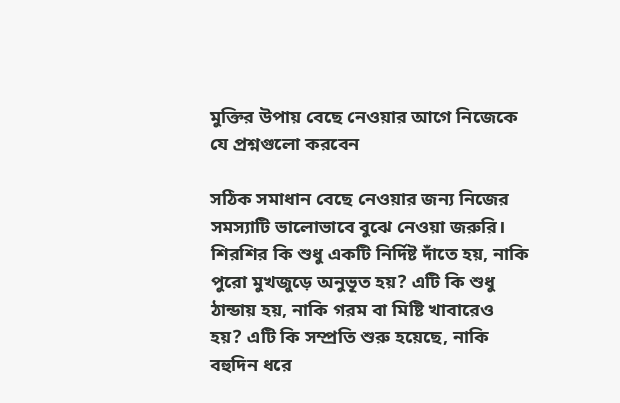মুক্তির উপায় বেছে নেওয়ার আগে নিজেকে যে প্রশ্নগুলো করবেন

সঠিক সমাধান বেছে নেওয়ার জন্য নিজের সমস্যাটি ভালোভাবে বুঝে নেওয়া জরুরি। শিরশির কি শুধু একটি নির্দিষ্ট দাঁতে হয়, নাকি পুরো মুখজুড়ে অনুভূত হয়? এটি কি শুধু ঠান্ডায় হয়, নাকি গরম বা মিষ্টি খাবারেও হয়? এটি কি সম্প্রতি শুরু হয়েছে, নাকি বহুদিন ধরে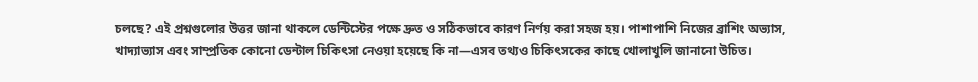চলছে? এই প্রশ্নগুলোর উত্তর জানা থাকলে ডেন্টিস্টের পক্ষে দ্রুত ও সঠিকভাবে কারণ নির্ণয় করা সহজ হয়। পাশাপাশি নিজের ব্রাশিং অভ্যাস, খাদ্যাভ্যাস এবং সাম্প্রতিক কোনো ডেন্টাল চিকিৎসা নেওয়া হয়েছে কি না—এসব তথ্যও চিকিৎসকের কাছে খোলাখুলি জানানো উচিত।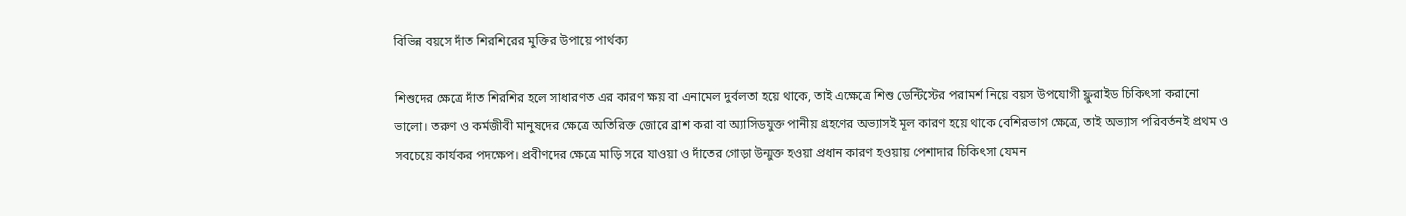বিভিন্ন বয়সে দাঁত শিরশিরের মুক্তির উপায়ে পার্থক্য

শিশুদের ক্ষেত্রে দাঁত শিরশির হলে সাধারণত এর কারণ ক্ষয় বা এনামেল দুর্বলতা হয়ে থাকে, তাই এক্ষেত্রে শিশু ডেন্টিস্টের পরামর্শ নিয়ে বয়স উপযোগী ফ্লুরাইড চিকিৎসা করানো ভালো। তরুণ ও কর্মজীবী মানুষদের ক্ষেত্রে অতিরিক্ত জোরে ব্রাশ করা বা অ্যাসিডযুক্ত পানীয় গ্রহণের অভ্যাসই মূল কারণ হয়ে থাকে বেশিরভাগ ক্ষেত্রে, তাই অভ্যাস পরিবর্তনই প্রথম ও সবচেয়ে কার্যকর পদক্ষেপ। প্রবীণদের ক্ষেত্রে মাড়ি সরে যাওয়া ও দাঁতের গোড়া উন্মুক্ত হওয়া প্রধান কারণ হওয়ায় পেশাদার চিকিৎসা যেমন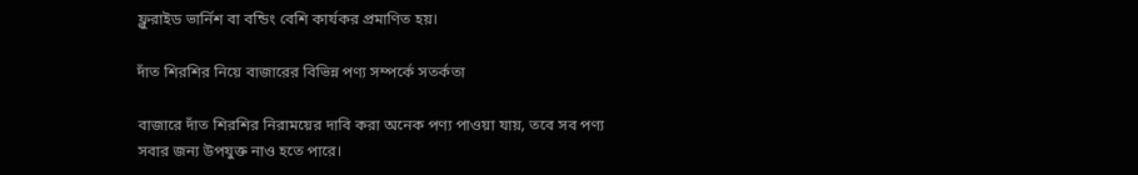ফ্লুরাইড ভার্নিশ বা বন্ডিং বেশি কার্যকর প্রমাণিত হয়।

দাঁত শিরশির নিয়ে বাজারের বিভিন্ন পণ্য সম্পর্কে সতর্কতা

বাজারে দাঁত শিরশির নিরাময়ের দাবি করা অনেক পণ্য পাওয়া যায়, তবে সব পণ্য সবার জন্য উপযুক্ত নাও হতে পারে।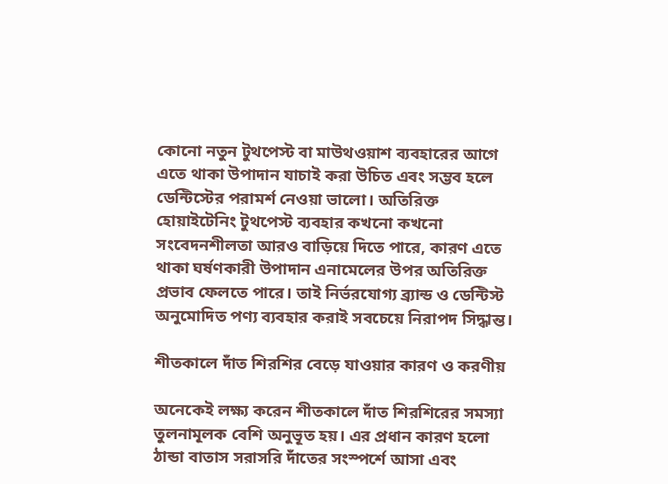কোনো নতুন টুথপেস্ট বা মাউথওয়াশ ব্যবহারের আগে এতে থাকা উপাদান যাচাই করা উচিত এবং সম্ভব হলে ডেন্টিস্টের পরামর্শ নেওয়া ভালো। অতিরিক্ত হোয়াইটেনিং টুথপেস্ট ব্যবহার কখনো কখনো সংবেদনশীলতা আরও বাড়িয়ে দিতে পারে, কারণ এতে থাকা ঘর্ষণকারী উপাদান এনামেলের উপর অতিরিক্ত প্রভাব ফেলতে পারে। তাই নির্ভরযোগ্য ব্র্যান্ড ও ডেন্টিস্ট অনুমোদিত পণ্য ব্যবহার করাই সবচেয়ে নিরাপদ সিদ্ধান্ত।

শীতকালে দাঁত শিরশির বেড়ে যাওয়ার কারণ ও করণীয়

অনেকেই লক্ষ্য করেন শীতকালে দাঁত শিরশিরের সমস্যা তুলনামূলক বেশি অনুভূত হয়। এর প্রধান কারণ হলো ঠান্ডা বাতাস সরাসরি দাঁতের সংস্পর্শে আসা এবং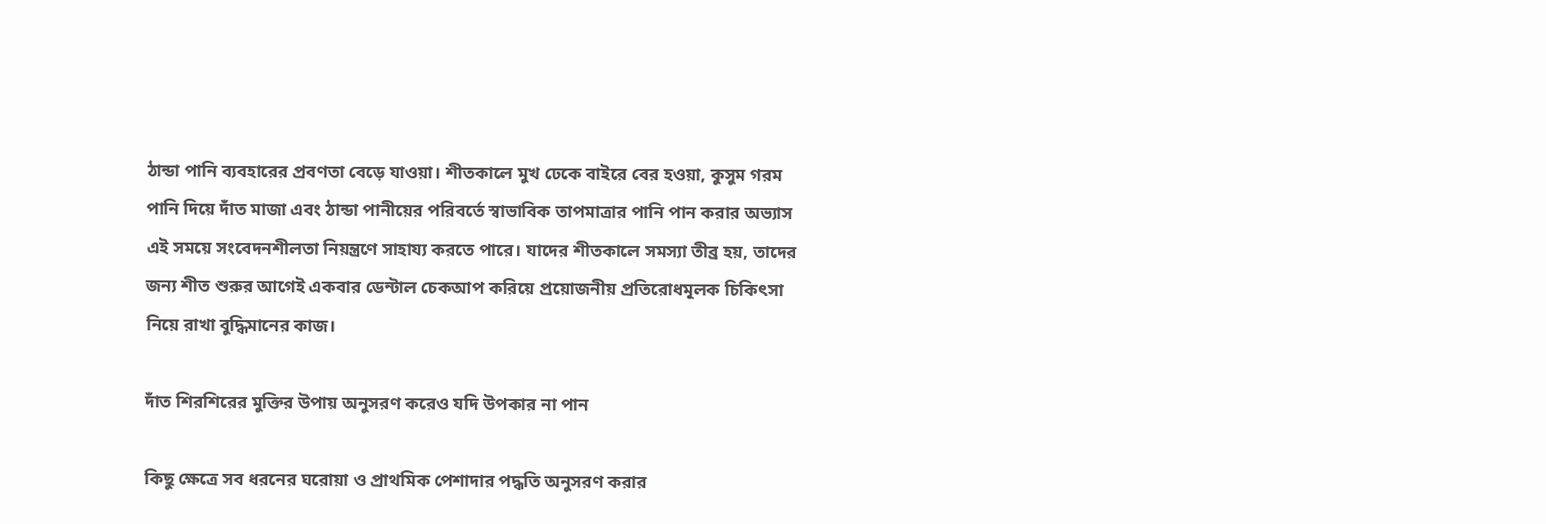ঠান্ডা পানি ব্যবহারের প্রবণতা বেড়ে যাওয়া। শীতকালে মুখ ঢেকে বাইরে বের হওয়া, কুসুম গরম পানি দিয়ে দাঁত মাজা এবং ঠান্ডা পানীয়ের পরিবর্তে স্বাভাবিক তাপমাত্রার পানি পান করার অভ্যাস এই সময়ে সংবেদনশীলতা নিয়ন্ত্রণে সাহায্য করতে পারে। যাদের শীতকালে সমস্যা তীব্র হয়, তাদের জন্য শীত শুরুর আগেই একবার ডেন্টাল চেকআপ করিয়ে প্রয়োজনীয় প্রতিরোধমূলক চিকিৎসা নিয়ে রাখা বুদ্ধিমানের কাজ।

দাঁত শিরশিরের মুক্তির উপায় অনুসরণ করেও যদি উপকার না পান

কিছু ক্ষেত্রে সব ধরনের ঘরোয়া ও প্রাথমিক পেশাদার পদ্ধতি অনুসরণ করার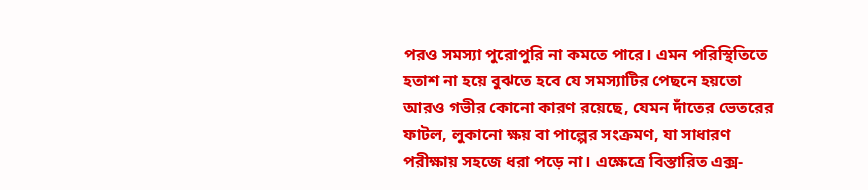পরও সমস্যা পুরোপুরি না কমতে পারে। এমন পরিস্থিতিতে হতাশ না হয়ে বুঝতে হবে যে সমস্যাটির পেছনে হয়তো আরও গভীর কোনো কারণ রয়েছে, যেমন দাঁতের ভেতরের ফাটল, লুকানো ক্ষয় বা পাল্পের সংক্রমণ, যা সাধারণ পরীক্ষায় সহজে ধরা পড়ে না। এক্ষেত্রে বিস্তারিত এক্স-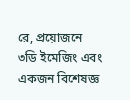রে, প্রয়োজনে ৩ডি ইমেজিং এবং একজন বিশেষজ্ঞ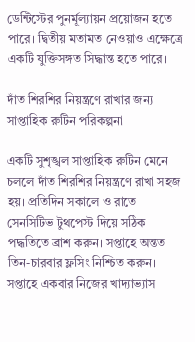ডেন্টিস্টের পুনর্মূল্যায়ন প্রয়োজন হতে পারে। দ্বিতীয় মতামত নেওয়াও এক্ষেত্রে একটি যুক্তিসঙ্গত সিদ্ধান্ত হতে পারে।

দাঁত শিরশির নিয়ন্ত্রণে রাখার জন্য সাপ্তাহিক রুটিন পরিকল্পনা

একটি সুশৃঙ্খল সাপ্তাহিক রুটিন মেনে চললে দাঁত শিরশির নিয়ন্ত্রণে রাখা সহজ হয়। প্রতিদিন সকালে ও রাতে সেনসিটিভ টুথপেস্ট দিয়ে সঠিক পদ্ধতিতে ব্রাশ করুন। সপ্তাহে অন্তত তিন-চারবার ফ্লসিং নিশ্চিত করুন। সপ্তাহে একবার নিজের খাদ্যাভ্যাস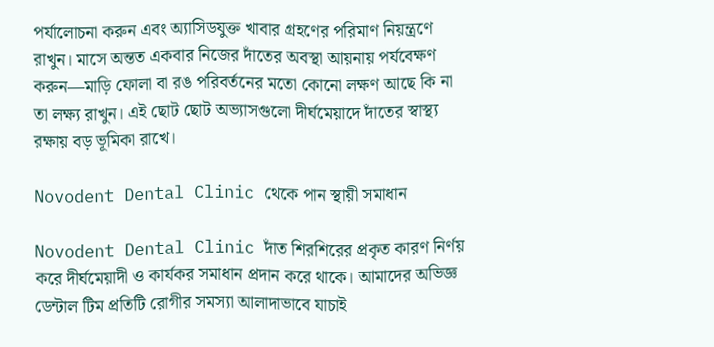পর্যালোচনা করুন এবং অ্যাসিডযুক্ত খাবার গ্রহণের পরিমাণ নিয়ন্ত্রণে রাখুন। মাসে অন্তত একবার নিজের দাঁতের অবস্থা আয়নায় পর্যবেক্ষণ করুন—মাড়ি ফোলা বা রঙ পরিবর্তনের মতো কোনো লক্ষণ আছে কি না তা লক্ষ্য রাখুন। এই ছোট ছোট অভ্যাসগুলো দীর্ঘমেয়াদে দাঁতের স্বাস্থ্য রক্ষায় বড় ভূমিকা রাখে।

Novodent Dental Clinic থেকে পান স্থায়ী সমাধান

Novodent Dental Clinic দাঁত শিরশিরের প্রকৃত কারণ নির্ণয় করে দীর্ঘমেয়াদী ও কার্যকর সমাধান প্রদান করে থাকে। আমাদের অভিজ্ঞ ডেন্টাল টিম প্রতিটি রোগীর সমস্যা আলাদাভাবে যাচাই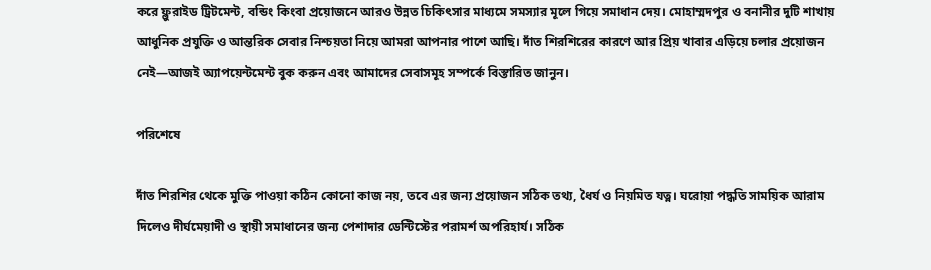করে ফ্লুরাইড ট্রিটমেন্ট, বন্ডিং কিংবা প্রয়োজনে আরও উন্নত চিকিৎসার মাধ্যমে সমস্যার মূলে গিয়ে সমাধান দেয়। মোহাম্মদপুর ও বনানীর দুটি শাখায় আধুনিক প্রযুক্তি ও আন্তরিক সেবার নিশ্চয়তা নিয়ে আমরা আপনার পাশে আছি। দাঁত শিরশিরের কারণে আর প্রিয় খাবার এড়িয়ে চলার প্রয়োজন নেই—আজই অ্যাপয়েন্টমেন্ট বুক করুন এবং আমাদের সেবাসমূহ সম্পর্কে বিস্তারিত জানুন।

পরিশেষে

দাঁত শিরশির থেকে মুক্তি পাওয়া কঠিন কোনো কাজ নয়, তবে এর জন্য প্রয়োজন সঠিক তথ্য, ধৈর্য ও নিয়মিত যত্ন। ঘরোয়া পদ্ধতি সাময়িক আরাম দিলেও দীর্ঘমেয়াদী ও স্থায়ী সমাধানের জন্য পেশাদার ডেন্টিস্টের পরামর্শ অপরিহার্য। সঠিক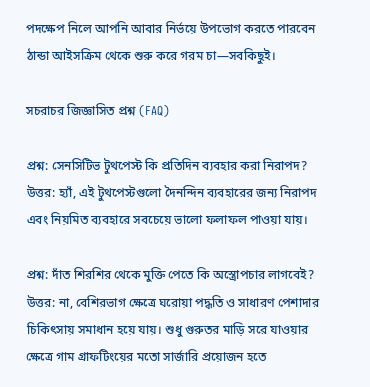পদক্ষেপ নিলে আপনি আবার নির্ভয়ে উপভোগ করতে পারবেন ঠান্ডা আইসক্রিম থেকে শুরু করে গরম চা—সবকিছুই।

সচরাচর জিজ্ঞাসিত প্রশ্ন (FAQ)

প্রশ্ন: সেনসিটিভ টুথপেস্ট কি প্রতিদিন ব্যবহার করা নিরাপদ? উত্তর: হ্যাঁ, এই টুথপেস্টগুলো দৈনন্দিন ব্যবহারের জন্য নিরাপদ এবং নিয়মিত ব্যবহারে সবচেয়ে ভালো ফলাফল পাওয়া যায়।

প্রশ্ন: দাঁত শিরশির থেকে মুক্তি পেতে কি অস্ত্রোপচার লাগবেই? উত্তর: না, বেশিরভাগ ক্ষেত্রে ঘরোয়া পদ্ধতি ও সাধারণ পেশাদার চিকিৎসায় সমাধান হয়ে যায়। শুধু গুরুতর মাড়ি সরে যাওয়ার ক্ষেত্রে গাম গ্রাফটিংয়ের মতো সার্জারি প্রয়োজন হতে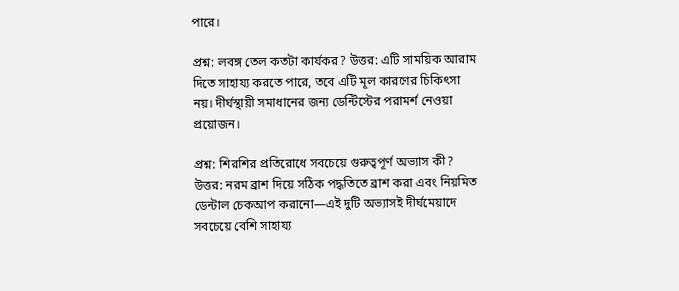পারে।

প্রশ্ন: লবঙ্গ তেল কতটা কার্যকর? উত্তর: এটি সাময়িক আরাম দিতে সাহায্য করতে পারে, তবে এটি মূল কারণের চিকিৎসা নয়। দীর্ঘস্থায়ী সমাধানের জন্য ডেন্টিস্টের পরামর্শ নেওয়া প্রয়োজন।

প্রশ্ন: শিরশির প্রতিরোধে সবচেয়ে গুরুত্বপূর্ণ অভ্যাস কী? উত্তর: নরম ব্রাশ দিয়ে সঠিক পদ্ধতিতে ব্রাশ করা এবং নিয়মিত ডেন্টাল চেকআপ করানো—এই দুটি অভ্যাসই দীর্ঘমেয়াদে সবচেয়ে বেশি সাহায্য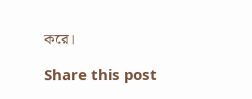করে।

Share this post